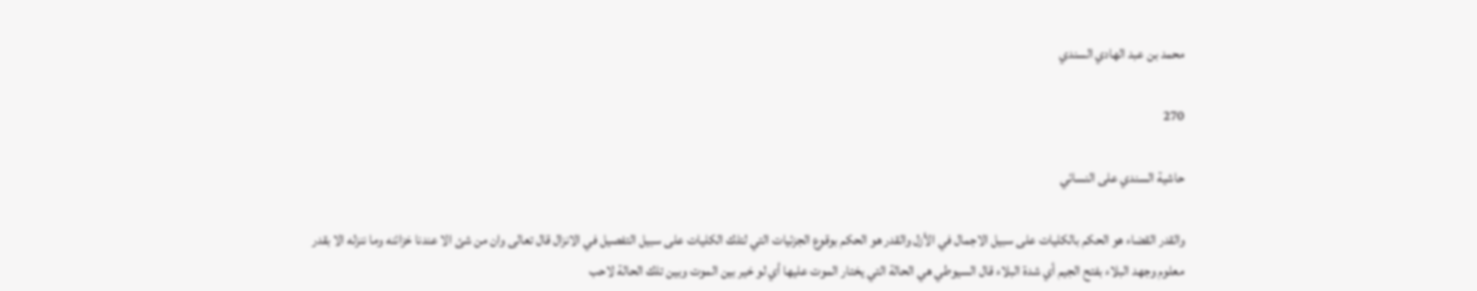محمد بن عبد الهادي السندي

270

حاشية السندي على النسائي

والقدر القضاء هو الحكم بالكليات على سبيل الاجمال في الأزل والقدر هو الحكم بوقوع الجزئيات التي لتلك الكليات على سبيل التفصيل في الانزال قال تعالى وان من شئ الا عندنا خزائنه وما ننزله الا بقدر معلوم وجهد البلاء بفتح الجيم أي شدة البلاء قال السيوطي هي الحالة التي يختار الموت عليها أي لو خير بين الموت وبين تلك الحالة لاحب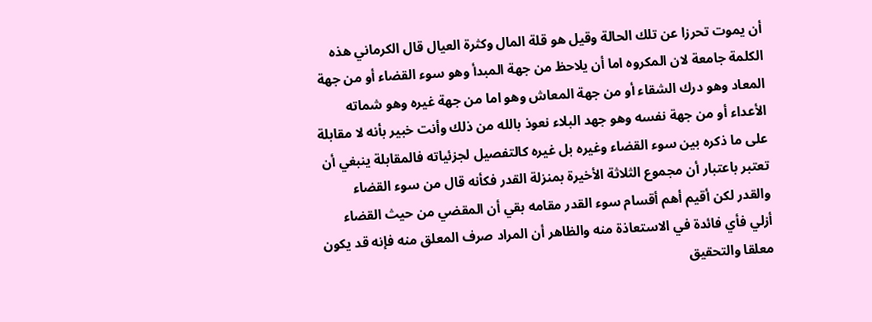أن يموت تحرزا عن تلك الحالة وقيل هو قلة المال وكثرة العيال قال الكرماني هذه الكلمة جامعة لان المكروه اما أن يلاحظ من جهة المبدأ وهو سوء القضاء أو من جهة المعاد وهو درك الشقاء أو من جهة المعاش وهو اما من جهة غيره وهو شماته الأعداء أو من جهة نفسه وهو جهد البلاء نعوذ بالله من ذلك وأنت خبير بأنه لا مقابلة على ما ذكره بين سوء القضاء وغيره بل غيره كالتفصيل لجزئياته فالمقابلة ينبغي أن تعتبر باعتبار أن مجموع الثلاثة الأخيرة بمنزلة القدر فكأنه قال من سوء القضاء والقدر لكن أقيم أهم أقسام سوء القدر مقامه بقي أن المقضي من حيث القضاء أزلي فأي فائدة في الاستعاذة منه والظاهر أن المراد صرف المعلق منه فإنه قد يكون معلقا والتحقيق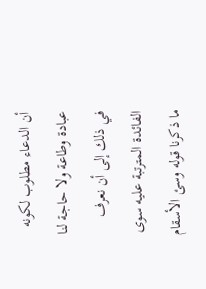أن الدعاء مطلوب لكونه عبادة وطاعة ولا حاجة لنا في ذلك إلى أن نعرف الفائدة المترتبة عليه سوى ما ذكرنا قوله وسئ الأسقام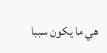هي ما يكون سببا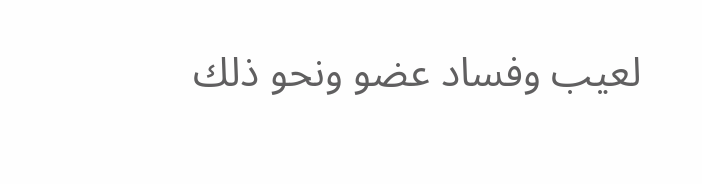لعيب وفساد عضو ونحو ذلك